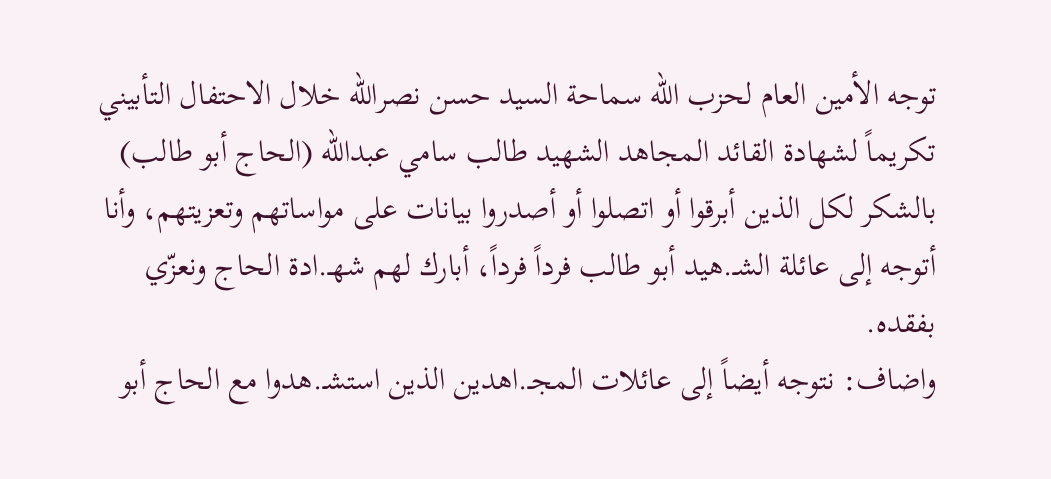توجه الأمين العام لحزب الله سماحة السيد حسن نصرالله خلال الاحتفال التأبيني تكريماً لشهادة القائد المجاهد الشهيد طالب سامي عبدالله (الحاج أبو طالب) بالشكر لكل الذين أبرقوا أو اتصلوا أو أصدروا بيانات على مواساتهم وتعزيتهم، وأنا أتوجه إلى عائلة الشـ.هيد أبو طالب فرداً فرداً، أبارك لهم شهـ.ادة الحاج ونعزّي بفقده.
واضاف: نتوجه أيضاً إلى عائلات المجـ.اهدين الذين استشـ.هدوا مع الحاج أبو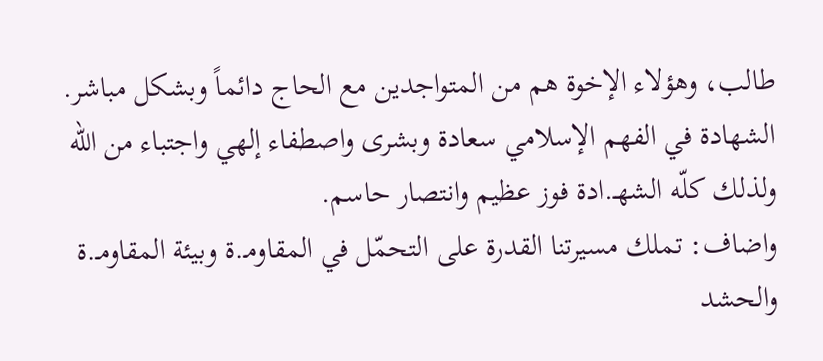طالب، وهؤلاء الإخوة هم من المتواجدين مع الحاج دائماً وبشكل مباشر.
الشهادة في الفهم الإسلامي سعادة وبشرى واصطفاء إلهي واجتباء من الله ولذلك كلّه الشهـ.ادة فوز عظيم وانتصار حاسم.
واضاف: تملك مسيرتنا القدرة على التحمّل في المقاومـ.ة وبيئة المقاومـ.ة والحشد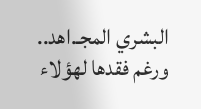البشري المجـ.اهد.. ورغم فقدها لهؤلاء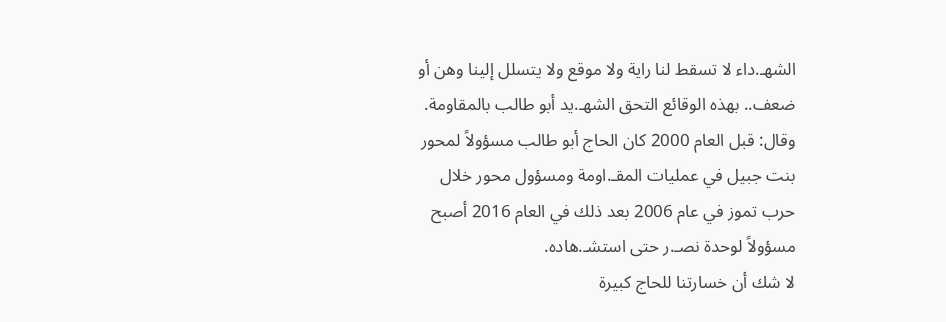الشهـ.داء لا تسقط لنا راية ولا موقع ولا يتسلل إلينا وهن أو ضعف.. بهذه الوقائع التحق الشهـ.يد أبو طالب بالمقاومة.
وقال: قبل العام 2000 كان الحاج أبو طالب مسؤولاً لمحور بنت جبيل في عمليات المقـ.اومة ومسؤول محور خلال حرب تموز في عام 2006 بعد ذلك في العام 2016 أصبح مسؤولاً لوحدة نصـ.ر حتى استشـ.هاده.
لا شك أن خسارتنا للحاج كبيرة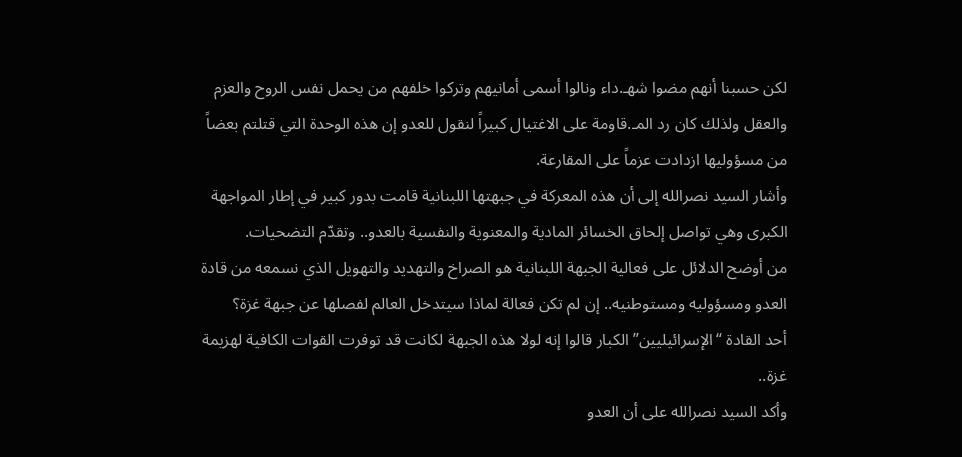لكن حسبنا أنهم مضوا شهـ.داء ونالوا أسمى أمانيهم وتركوا خلفهم من يحمل نفس الروح والعزم والعقل ولذلك كان رد المـ.قاومة على الاغتيال كبيراً لنقول للعدو إن هذه الوحدة التي قتلتم بعضاً من مسؤوليها ازدادت عزماً على المقارعة.
وأشار السيد نصرالله إلى أن هذه المعركة في جبهتها اللبنانية قامت بدور كبير في إطار المواجهة الكبرى وهي تواصل إلحاق الخسائر المادية والمعنوية والنفسية بالعدو.. وتقدّم التضحيات.
من أوضح الدلائل على فعالية الجبهة اللبنانية هو الصراخ والتهديد والتهويل الذي نسمعه من قادة العدو ومسؤوليه ومستوطنيه.. إن لم تكن فعالة لماذا سيتدخل العالم لفصلها عن جبهة غزة؟
أحد القادة “الإسرائيليين” الكبار قالوا إنه لولا هذه الجبهة لكانت قد توفرت القوات الكافية لهزيمة غزة..
وأكد السيد نصرالله على أن العدو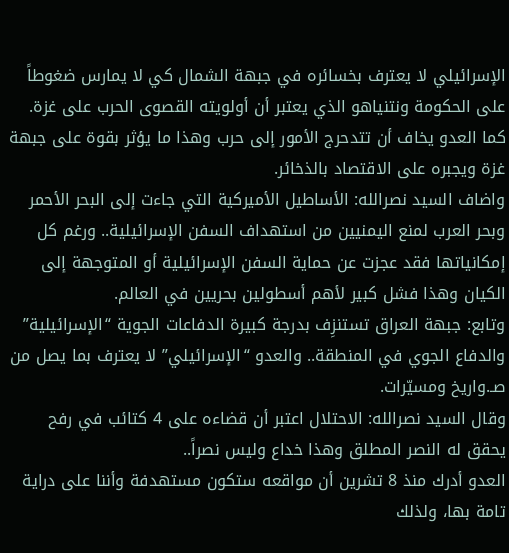الإسرائيلي لا يعترف بخسائره في جبهة الشمال كي لا يمارس ضغوطاً على الحكومة ونتنياهو الذي يعتبر أن أولويته القصوى الحرب على غزة.
كما العدو يخاف أن تتدحرج الأمور إلى حرب وهذا ما يؤثر بقوة على جبهة غزة ويجبره على الاقتصاد بالذخائر.
واضاف السيد نصرالله: الأساطيل الأميركية التي جاءت إلى البحر الأحمر وبحر العرب لمنع اليمنيين من استهداف السفن الإسرائيلية.. ورغم كل إمكانياتها فقد عجزت عن حماية السفن الإسرائيلية أو المتوجهة إلى الكيان وهذا فشل كبير لأهم أسطولين بحريين في العالم.
وتابع: جبهة العراق تستنزِف بدرجة كبيرة الدفاعات الجوية “الإسرائيلية” والدفاع الجوي في المنطقة.. والعدو “الإسرائيلي” لا يعترف بما يصل من صـ.واريخ ومسيّرات.
وقال السيد نصرالله: الاحتلال اعتبر أن قضاءه على 4 كتائب في رفح يحقق له النصر المطلق وهذا خداع وليس نصراً..
العدو أدرك منذ 8 تشرين أن مواقعه ستكون مستهدفة وأننا على دراية تامة بها، ولذلك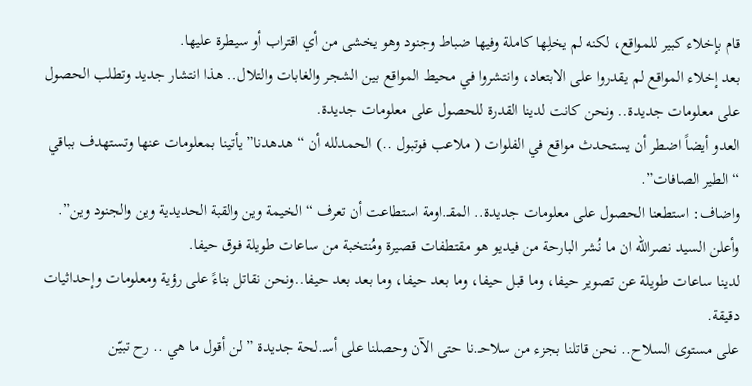قام بإخلاء كبير للمواقع، لكنه لم يخلِها كاملة وفيها ضباط وجنود وهو يخشى من أي اقتراب أو سيطرة عليها.
بعد إخلاء المواقع لم يقدروا على الابتعاد، وانتشروا في محيط المواقع بين الشجر والغابات والتلال.. هذا انتشار جديد وتطلب الحصول على معلومات جديدة.. ونحن كانت لدينا القدرة للحصول على معلومات جديدة.
العدو أيضاً اضطر أن يستحدث مواقع في الفلوات ( ملاعب فوتبول ..) الحمدلله أن “هدهدنا” يأتينا بمعلومات عنها وتستهدف بباقي “الطير الصافات”.
واضاف: استطعنا الحصول على معلومات جديدة.. المقـ.اومة استطاعت أن تعرف “الخيمة وين والقبة الحديدية وين والجنود وين”.
وأعلن السيد نصرالله ان ما نُشر البارحة من فيديو هو مقتطفات قصيرة ومُنتخبة من ساعات طويلة فوق حيفا.
لدينا ساعات طويلة عن تصوير حيفا، وما قبل حيفا، وما بعد حيفا، وما بعد بعد حيفا..ونحن نقاتل بناءً على رؤية ومعلومات وإحداثيات دقيقة.
على مستوى السلاح.. نحن قاتلنا بجزء من سلاحـ.نا حتى الآن وحصلنا على أسـ.لحة جديدة ” لن أقول ما هي .. رح تبيّن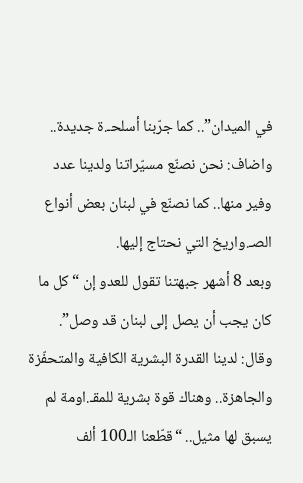في الميدان”.. كما جرّبنا أسلحـ.ة جديدة..
واضاف: نحن نصنّع مسيّراتنا ولدينا عدد وفير منها.. كما نصنّع في لبنان بعض أنواع الصـ.واريخ التي نحتاج إليها.
وبعد 8 أشهر جبهتنا تقول للعدو إن “كل ما كان يجب أن يصل إلى لبنان قد وصل”.
وقال: لدينا القدرة البشرية الكافية والمتحفّزة والجاهزة.. وهناك قوة بشرية للمقـ.اومة لم يسبق لها مثيل.. “قطّعنا الـ100 ألف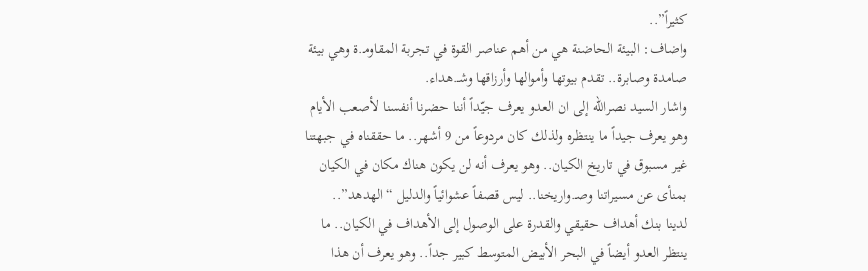كثيراً”..
واضاف: البيئة الحاضنة هي من أهم عناصر القوة في تجربة المقاومـ.ة وهي بيئة صامدة وصابرة.. تقدم بيوتها وأموالها وأرزاقها وشـ.هداء.
واشار السيد نصرالله إلى ان العدو يعرف جيّداً أننا حضرنا أنفسنا لأصعب الأيام وهو يعرف جيداً ما ينتظره ولذلك كان مردوعاً من 9 أشهر.. ما حققناه في جبهتنا غير مسبوق في تاريخ الكيان.. وهو يعرف أنه لن يكون هناك مكان في الكيان بمنأى عن مسيراتنا وصـ.واريخنا.. ليس قصفاً عشوائياً والدليل “الهدهد”..
لدينا بنك أهداف حقيقي والقدرة على الوصول إلى الأهداف في الكيان.. ما ينتظر العدو أيضاً في البحر الأبيض المتوسط كبير جداً.. وهو يعرف أن هذا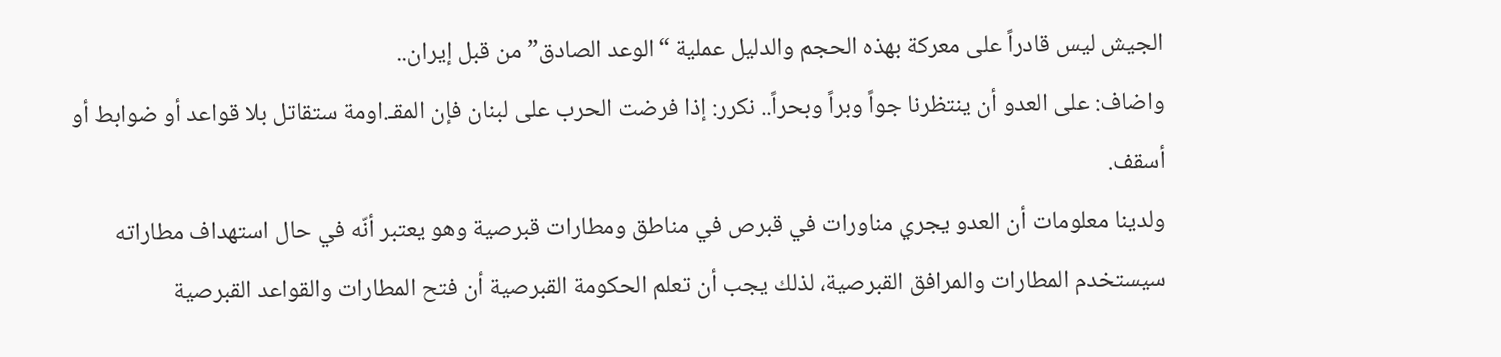الجيش ليس قادراً على معركة بهذه الحجم والدليل عملية “الوعد الصادق” من قبل إيران..
واضاف: على العدو أن ينتظرنا جواً وبراً وبحراً.. نكرر: إذا فرضت الحرب على لبنان فإن المقـ.اومة ستقاتل بلا قواعد أو ضوابط أو أسقف.
ولدينا معلومات أن العدو يجري مناورات في قبرص في مناطق ومطارات قبرصية وهو يعتبر أنّه في حال استهداف مطاراته سيستخدم المطارات والمرافق القبرصية، لذلك يجب أن تعلم الحكومة القبرصية أن فتح المطارات والقواعد القبرصية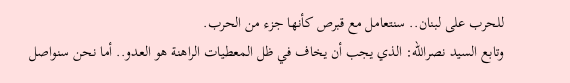للحرب على لبنان.. سنتعامل مع قبرص كأنها جزء من الحرب.
وتابع السيد نصرالله: الذي يجب أن يخاف في ظل المعطيات الراهنة هو العدو.. أما نحن سنواصل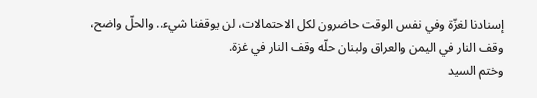إسنادنا لغزّة وفي نفس الوقت حاضرون لكل الاحتمالات، لن يوقفنا شيء.. والحلّ واضح، وقف النار في اليمن والعراق ولبنان حلّه وقف النار في غزة.
وختم السيد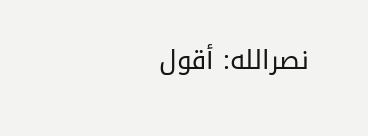نصرالله: أقول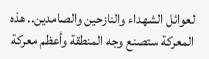لعوائل الشهداء والنازحين والصامدين.. هذه المعركة ستصنع وجه المنطقة وأعظم معركة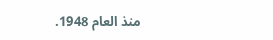منذ العام 1948.